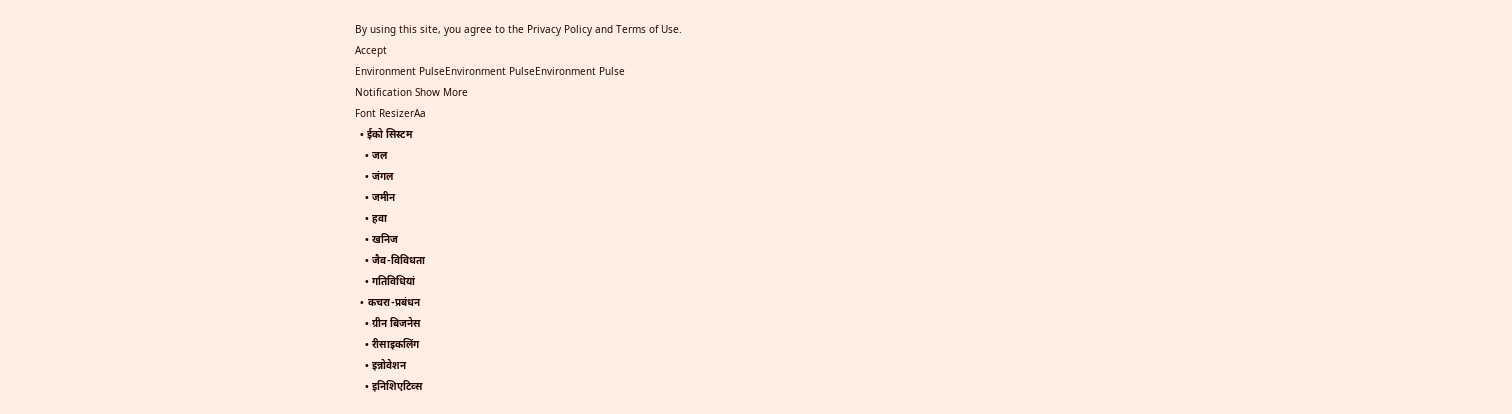By using this site, you agree to the Privacy Policy and Terms of Use.
Accept
Environment PulseEnvironment PulseEnvironment Pulse
Notification Show More
Font ResizerAa
  • ईको सिस्टम
    • जल
    • जंगल
    • जमीन
    • हवा
    • खनिज
    • जैव-विविधता
    • गतिविधियां
  • कचरा-प्रबंधन
    • ग्रीन बिजनेस
    • रीसाइकलिंग
    • इन्नोवेशन
    • इनिशिएटिव्स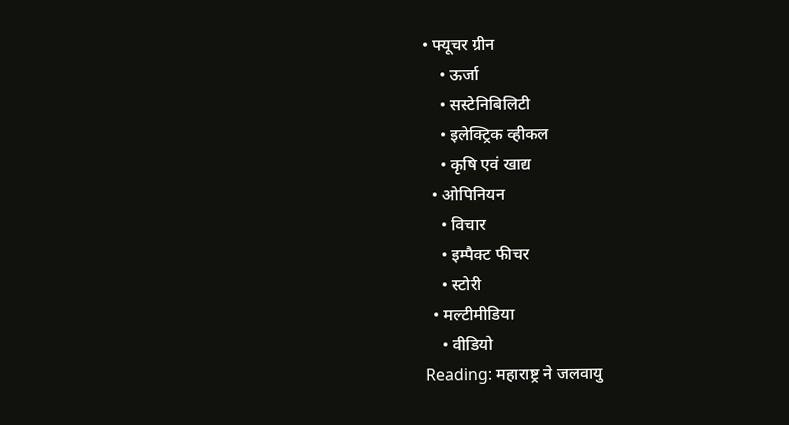• फ्यूचर ग्रीन
    • ऊर्जा
    • सस्टेनिबिलिटी
    • इलेक्ट्रिक व्हीकल
    • कृषि एवं खाद्य
  • ओपिनियन
    • विचार
    • इम्पैक्ट फीचर
    • स्टोरी
  • मल्टीमीडिया
    • वीडियो
Reading: महाराष्ट्र ने जलवायु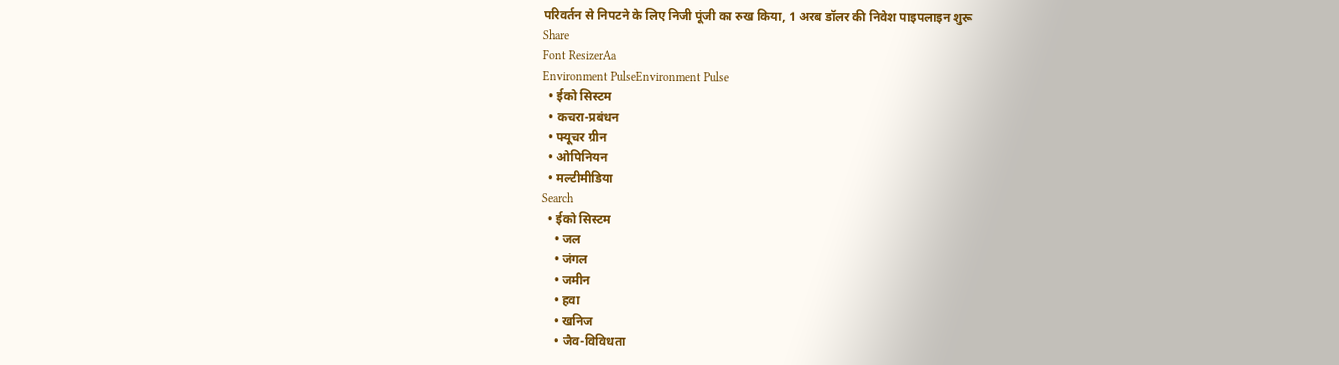परिवर्तन से निपटने के लिए निजी पूंजी का रुख किया, 1 अरब डॉलर की निवेश पाइपलाइन शुरू
Share
Font ResizerAa
Environment PulseEnvironment Pulse
  • ईको सिस्टम
  • कचरा-प्रबंधन
  • फ्यूचर ग्रीन
  • ओपिनियन
  • मल्टीमीडिया
Search
  • ईको सिस्टम
    • जल
    • जंगल
    • जमीन
    • हवा
    • खनिज
    • जैव-विविधता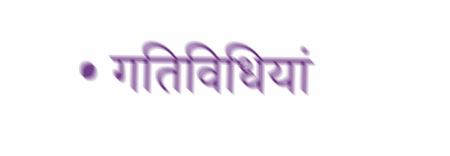• गतिविधियां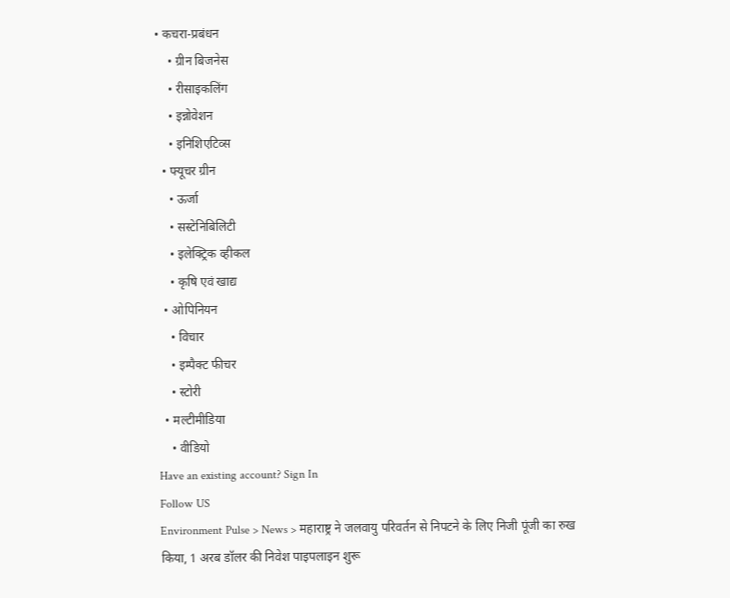• कचरा-प्रबंधन
    • ग्रीन बिजनेस
    • रीसाइकलिंग
    • इन्नोवेशन
    • इनिशिएटिव्स
  • फ्यूचर ग्रीन
    • ऊर्जा
    • सस्टेनिबिलिटी
    • इलेक्ट्रिक व्हीकल
    • कृषि एवं खाद्य
  • ओपिनियन
    • विचार
    • इम्पैक्ट फीचर
    • स्टोरी
  • मल्टीमीडिया
    • वीडियो
Have an existing account? Sign In
Follow US
Environment Pulse > News > महाराष्ट्र ने जलवायु परिवर्तन से निपटने के लिए निजी पूंजी का रुख किया, 1 अरब डॉलर की निवेश पाइपलाइन शुरू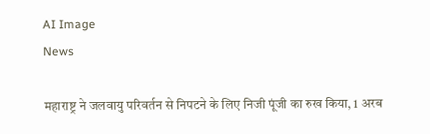AI Image
News

महाराष्ट्र ने जलवायु परिवर्तन से निपटने के लिए निजी पूंजी का रुख किया, 1 अरब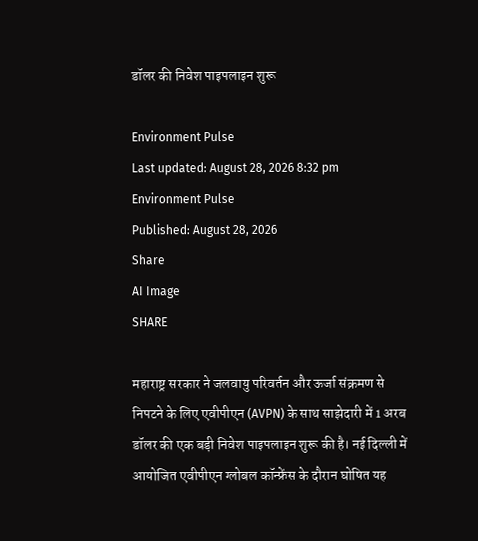डॉलर की निवेश पाइपलाइन शुरू

Environment Pulse
Last updated: August 28, 2026 8:32 pm
Environment Pulse
Published: August 28, 2026
Share
AI Image
SHARE

महाराष्ट्र सरकार ने जलवायु परिवर्तन और ऊर्जा संक्रमण से निपटने के लिए एवीपीएन (AVPN) के साथ साझेदारी में 1 अरब डॉलर की एक बड़ी निवेश पाइपलाइन शुरू की है। नई दिल्ली में आयोजित एवीपीएन ग्लोबल कॉन्फ्रेंस के दौरान घोषित यह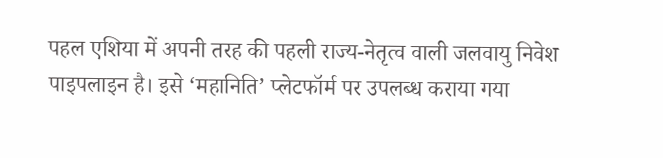पहल एशिया में अपनी तरह की पहली राज्य-नेतृत्व वाली जलवायु निवेश पाइपलाइन है। इसे ‘महानिति’ प्लेटफॉर्म पर उपलब्ध कराया गया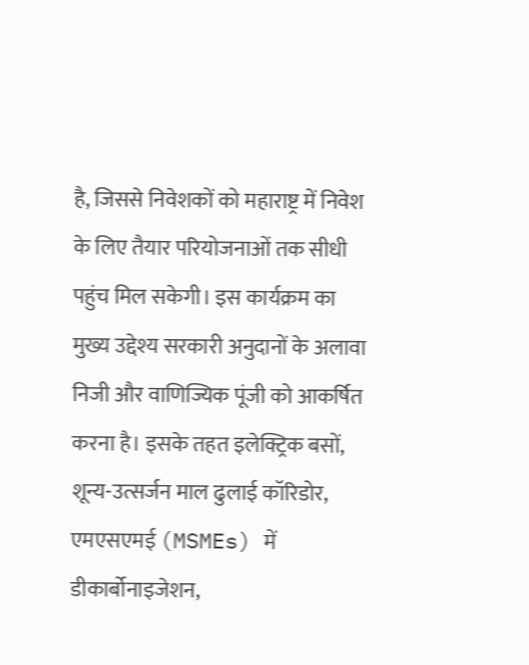है, जिससे निवेशकों को महाराष्ट्र में निवेश के लिए तैयार परियोजनाओं तक सीधी पहुंच मिल सकेगी। इस कार्यक्रम का मुख्य उद्देश्य सरकारी अनुदानों के अलावा निजी और वाणिज्यिक पूंजी को आकर्षित करना है। इसके तहत इलेक्ट्रिक बसों, शून्य-उत्सर्जन माल ढुलाई कॉरिडोर, एमएसएमई (MSMEs) में डीकार्बोनाइजेशन,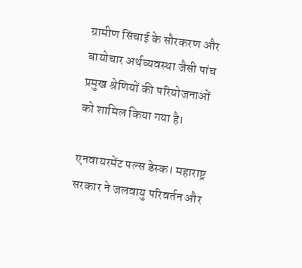ग्रामीण सिंचाई के सौरकरण और बायोचार अर्थव्यवस्था जैसी पांच प्रमुख श्रेणियों की परियोजनाओं को शामिल किया गया है।

एनवायरमेंट पल्स डेस्क। महाराष्ट्र सरकार ने जलवायु परिवर्तन और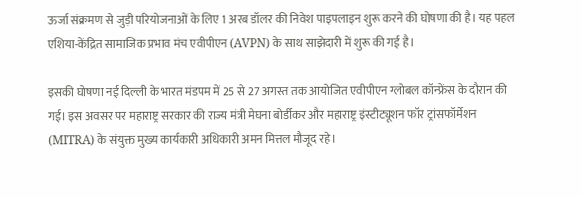ऊर्जा संक्रमण से जुड़ी परियोजनाओं के लिए 1 अरब डॉलर की निवेश पाइपलाइन शुरू करने की घोषणा की है। यह पहल एशिया-केंद्रित सामाजिक प्रभाव मंच एवीपीएन (AVPN) के साथ साझेदारी में शुरू की गई है।

इसकी घोषणा नई दिल्ली के भारत मंडपम में 25 से 27 अगस्त तक आयोजित एवीपीएन ग्लोबल कॉन्फ्रेंस के दौरान की गई। इस अवसर पर महाराष्ट्र सरकार की राज्य मंत्री मेघना बोर्डीकर और महाराष्ट्र इंस्टीट्यूशन फॉर ट्रांसफॉर्मेशन (MITRA) के संयुक्त मुख्य कार्यकारी अधिकारी अमन मित्तल मौजूद रहे।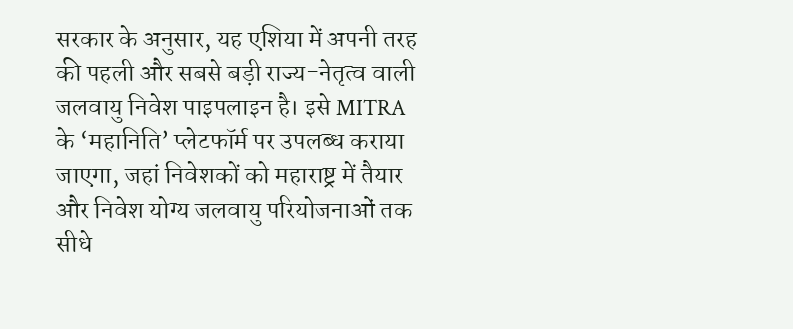सरकार के अनुसार, यह एशिया में अपनी तरह की पहली और सबसे बड़ी राज्य-नेतृत्व वाली जलवायु निवेश पाइपलाइन है। इसे MITRA के ‘महानिति’ प्लेटफॉर्म पर उपलब्ध कराया जाएगा, जहां निवेशकों को महाराष्ट्र में तैयार और निवेश योग्य जलवायु परियोजनाओं तक सीधे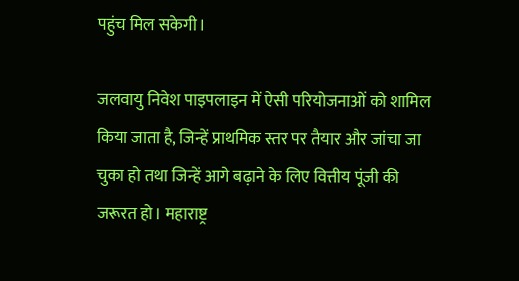पहुंच मिल सकेगी।

जलवायु निवेश पाइपलाइन में ऐसी परियोजनाओं को शामिल किया जाता है, जिन्हें प्राथमिक स्तर पर तैयार और जांचा जा चुका हो तथा जिन्हें आगे बढ़ाने के लिए वित्तीय पूंजी की जरूरत हो। महाराष्ट्र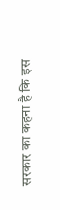सरकार का कहना है कि इस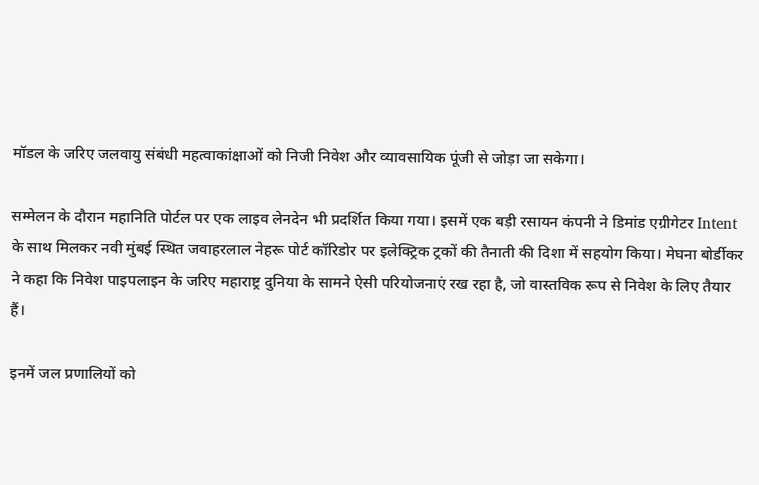मॉडल के जरिए जलवायु संबंधी महत्वाकांक्षाओं को निजी निवेश और व्यावसायिक पूंजी से जोड़ा जा सकेगा।

सम्मेलन के दौरान महानिति पोर्टल पर एक लाइव लेनदेन भी प्रदर्शित किया गया। इसमें एक बड़ी रसायन कंपनी ने डिमांड एग्रीगेटर Intent के साथ मिलकर नवी मुंबई स्थित जवाहरलाल नेहरू पोर्ट कॉरिडोर पर इलेक्ट्रिक ट्रकों की तैनाती की दिशा में सहयोग किया। मेघना बोर्डीकर ने कहा कि निवेश पाइपलाइन के जरिए महाराष्ट्र दुनिया के सामने ऐसी परियोजनाएं रख रहा है, जो वास्तविक रूप से निवेश के लिए तैयार हैं।

इनमें जल प्रणालियों को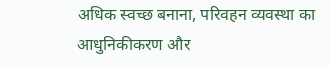अधिक स्वच्छ बनाना, परिवहन व्यवस्था का आधुनिकीकरण और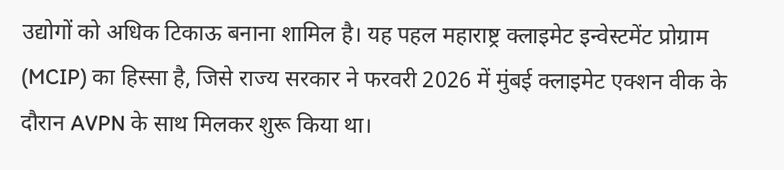उद्योगों को अधिक टिकाऊ बनाना शामिल है। यह पहल महाराष्ट्र क्लाइमेट इन्वेस्टमेंट प्रोग्राम (MCIP) का हिस्सा है, जिसे राज्य सरकार ने फरवरी 2026 में मुंबई क्लाइमेट एक्शन वीक के दौरान AVPN के साथ मिलकर शुरू किया था।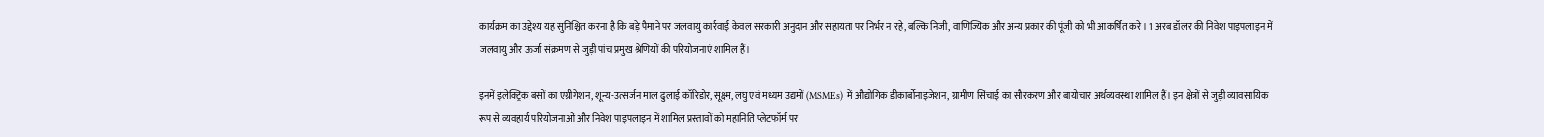कार्यक्रम का उद्देश्य यह सुनिश्चित करना है कि बड़े पैमाने पर जलवायु कार्रवाई केवल सरकारी अनुदान और सहायता पर निर्भर न रहे, बल्कि निजी, वाणिज्यिक और अन्य प्रकार की पूंजी को भी आकर्षित करे। 1 अरब डॉलर की निवेश पाइपलाइन में जलवायु और ऊर्जा संक्रमण से जुड़ी पांच प्रमुख श्रेणियों की परियोजनाएं शामिल हैं।

इनमें इलेक्ट्रिक बसों का एग्रीगेशन, शून्य-उत्सर्जन माल ढुलाई कॉरिडोर, सूक्ष्म, लघु एवं मध्यम उद्यमों (MSMEs) में औद्योगिक डीकार्बोनाइजेशन, ग्रामीण सिंचाई का सौरकरण और बायोचार अर्थव्यवस्था शामिल हैं। इन क्षेत्रों से जुड़ी व्यावसायिक रूप से व्यवहार्य परियोजनाओं और निवेश पाइपलाइन में शामिल प्रस्तावों को महानिति प्लेटफॉर्म पर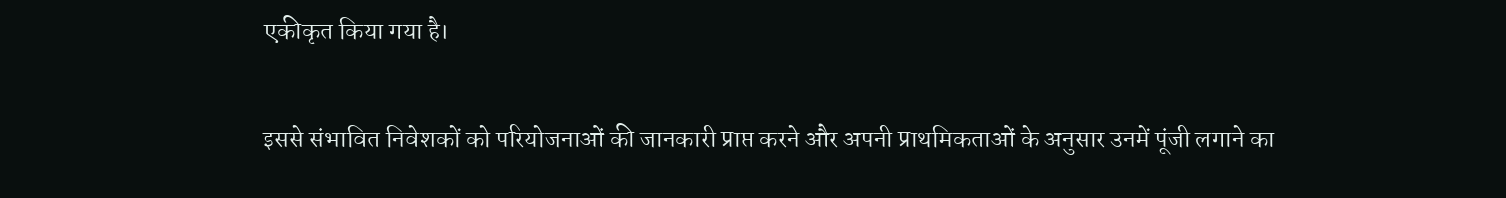एकीकृत किया गया है।

इससे संभावित निवेशकों को परियोजनाओं की जानकारी प्राप्त करने और अपनी प्राथमिकताओं के अनुसार उनमें पूंजी लगाने का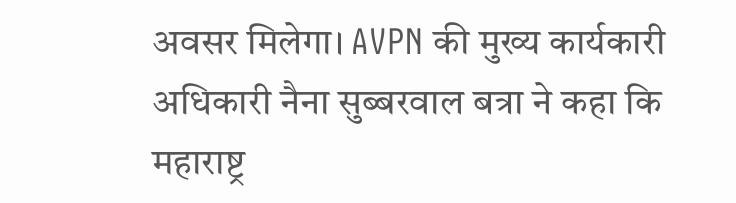अवसर मिलेगा। AVPN की मुख्य कार्यकारी अधिकारी नैना सुब्बरवाल बत्रा ने कहा कि महाराष्ट्र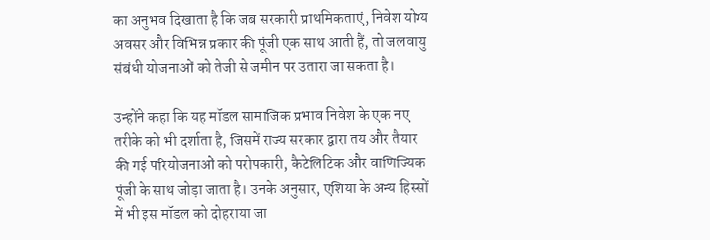का अनुभव दिखाता है कि जब सरकारी प्राथमिकताएं, निवेश योग्य अवसर और विभिन्न प्रकार की पूंजी एक साथ आती हैं, तो जलवायु संबंधी योजनाओं को तेजी से जमीन पर उतारा जा सकता है।

उन्होंने कहा कि यह मॉडल सामाजिक प्रभाव निवेश के एक नए तरीके को भी दर्शाता है, जिसमें राज्य सरकार द्वारा तय और तैयार की गई परियोजनाओं को परोपकारी, कैटेलिटिक और वाणिज्यिक पूंजी के साथ जोड़ा जाता है। उनके अनुसार, एशिया के अन्य हिस्सों में भी इस मॉडल को दोहराया जा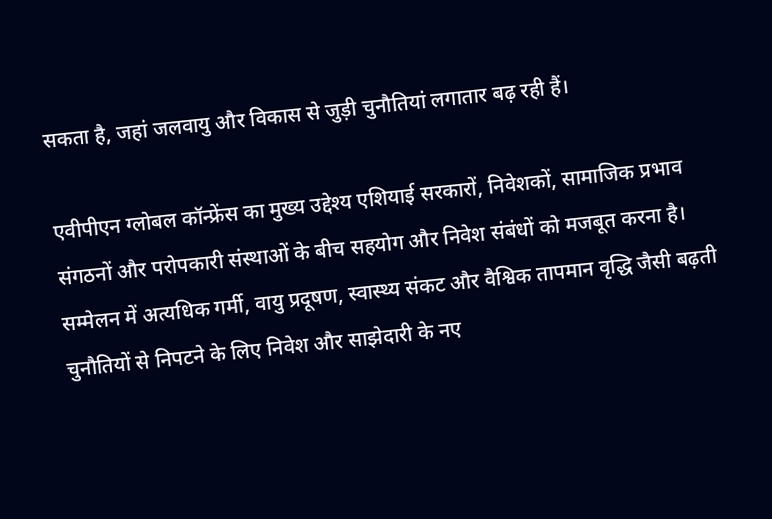सकता है, जहां जलवायु और विकास से जुड़ी चुनौतियां लगातार बढ़ रही हैं।

एवीपीएन ग्लोबल कॉन्फ्रेंस का मुख्य उद्देश्य एशियाई सरकारों, निवेशकों, सामाजिक प्रभाव संगठनों और परोपकारी संस्थाओं के बीच सहयोग और निवेश संबंधों को मजबूत करना है। सम्मेलन में अत्यधिक गर्मी, वायु प्रदूषण, स्वास्थ्य संकट और वैश्विक तापमान वृद्धि जैसी बढ़ती चुनौतियों से निपटने के लिए निवेश और साझेदारी के नए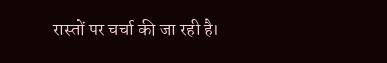रास्तों पर चर्चा की जा रही है।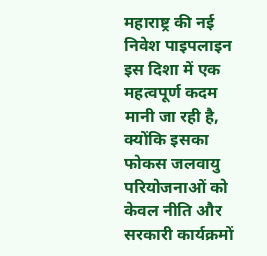महाराष्ट्र की नई निवेश पाइपलाइन इस दिशा में एक महत्वपूर्ण कदम मानी जा रही है, क्योंकि इसका फोकस जलवायु परियोजनाओं को केवल नीति और सरकारी कार्यक्रमों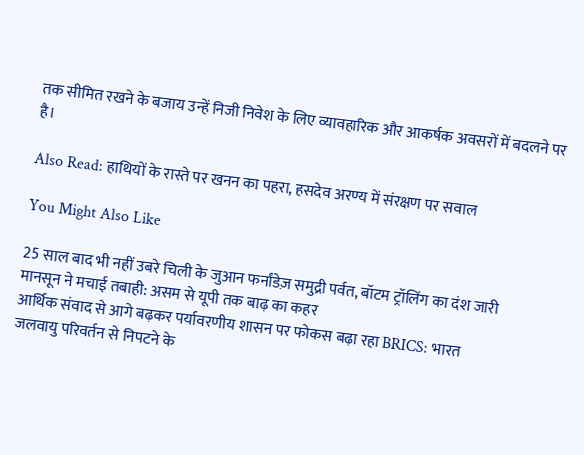तक सीमित रखने के बजाय उन्हें निजी निवेश के लिए व्यावहारिक और आकर्षक अवसरों में बदलने पर है।

Also Read: हाथियों के रास्ते पर खनन का पहरा, हसदेव अरण्य में संरक्षण पर सवाल

You Might Also Like

25 साल बाद भी नहीं उबरे चिली के जुआन फर्नांडेज़ समुद्री पर्वत, बॉटम ट्रॉलिंग का दंश जारी
मानसून ने मचाई तबाही: असम से यूपी तक बाढ़ का कहर
आर्थिक संवाद से आगे बढ़कर पर्यावरणीय शासन पर फोकस बढ़ा रहा BRICS: भारत
जलवायु परिवर्तन से निपटने के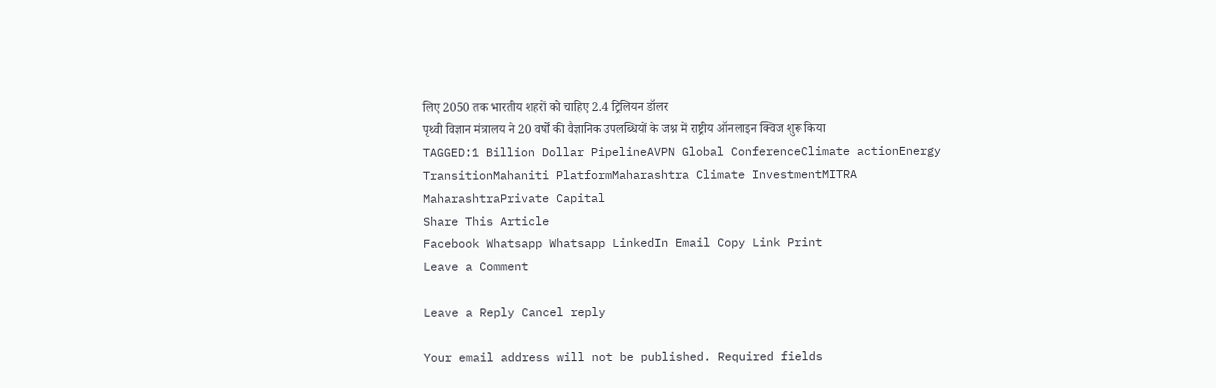लिए 2050 तक भारतीय शहरों को चाहिए 2.4 ट्रिलियन डॉलर
पृथ्वी विज्ञान मंत्रालय ने 20 वर्षों की वैज्ञानिक उपलब्धियों के जश्न में राष्ट्रीय ऑनलाइन क्विज शुरू किया
TAGGED:1 Billion Dollar PipelineAVPN Global ConferenceClimate actionEnergy TransitionMahaniti PlatformMaharashtra Climate InvestmentMITRA MaharashtraPrivate Capital
Share This Article
Facebook Whatsapp Whatsapp LinkedIn Email Copy Link Print
Leave a Comment

Leave a Reply Cancel reply

Your email address will not be published. Required fields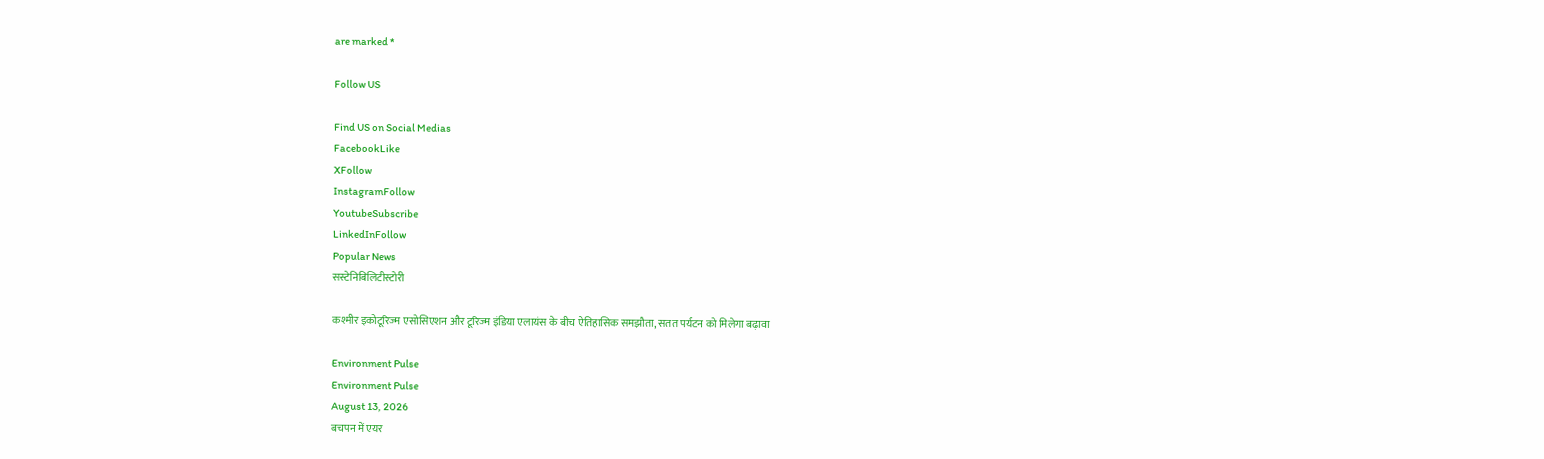are marked *

Follow US

Find US on Social Medias
FacebookLike
XFollow
InstagramFollow
YoutubeSubscribe
LinkedInFollow
Popular News
सस्टेनिबिलिटीस्टोरी

कश्मीर इकोटूरिज्म एसोसिएशन और टूरिज्म इंडिया एलायंस के बीच ऐतिहासिक समझौता, सतत पर्यटन को मिलेगा बढ़ावा

Environment Pulse
Environment Pulse
August 13, 2026
बचपन में एयर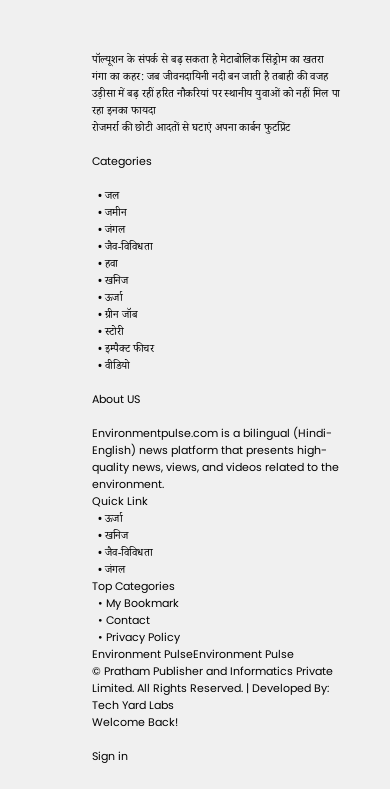पॉल्यूशन के संपर्क से बढ़ सकता है मेटाबोलिक सिंड्रोम का खतरा
गंगा का कहर: जब जीवनदायिनी नदी बन जाती है तबाही की वजह
उड़ीसा में बढ़ रहीं हरित नौकरियां पर स्थानीय युवाओं को नहीं मिल पा रहा इनका फायदा
रोजमर्रा की छोटी आदतों से घटाएं अपना कार्बन फुटप्रिंट

Categories

  • जल
  • जमीन
  • जंगल
  • जैव-विविधता
  • हवा
  • खनिज
  • ऊर्जा
  • ग्रीन जॉब
  • स्टोरी
  • इम्पैक्ट फीचर
  • वीडियो

About US

Environmentpulse.com is a bilingual (Hindi-English) news platform that presents high-quality news, views, and videos related to the environment.
Quick Link
  • ऊर्जा
  • खनिज
  • जैव-विविधता
  • जंगल
Top Categories
  • My Bookmark
  • Contact
  • Privacy Policy
Environment PulseEnvironment Pulse
© Pratham Publisher and Informatics Private Limited. All Rights Reserved. | Developed By: Tech Yard Labs
Welcome Back!

Sign in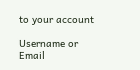to your account

Username or Email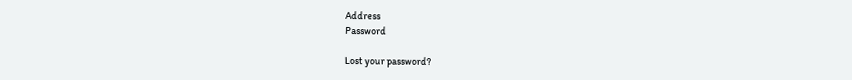Address
Password

Lost your password?